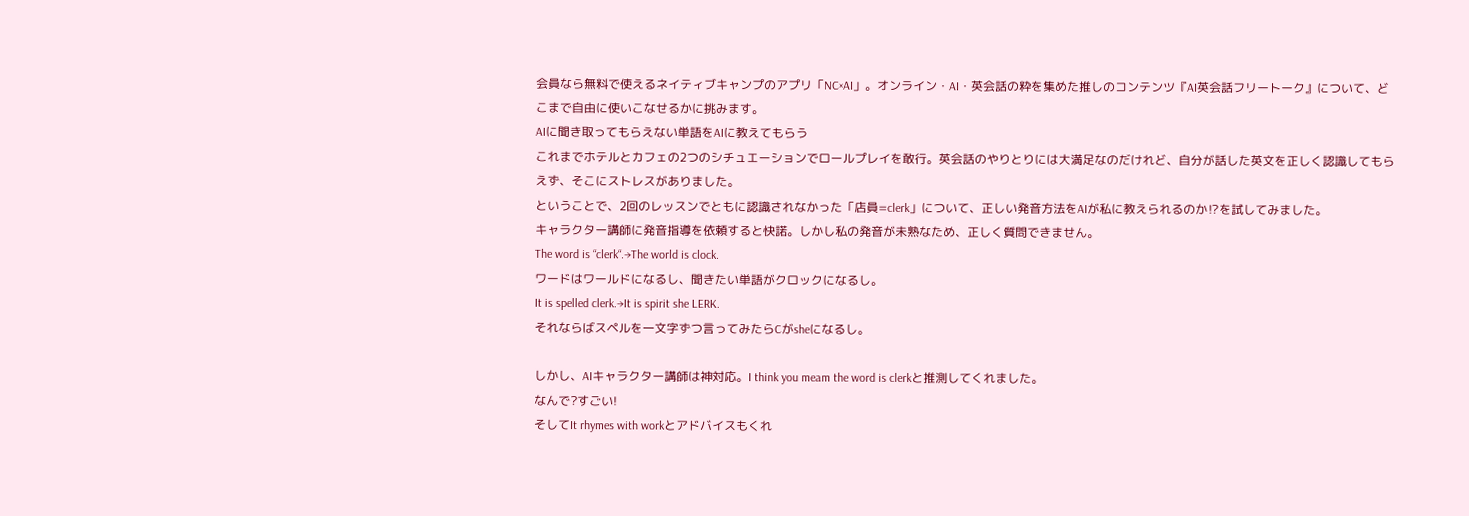会員なら無料で使えるネイティブキャンプのアプリ「NC×AI」。オンライン・AI・英会話の粋を集めた推しのコンテンツ『AI英会話フリートーク』について、どこまで自由に使いこなせるかに挑みます。
AIに聞き取ってもらえない単語をAIに教えてもらう
これまでホテルとカフェの2つのシチュエーションでロールプレイを敢行。英会話のやりとりには大満足なのだけれど、自分が話した英文を正しく認識してもらえず、そこにストレスがありました。
ということで、2回のレッスンでともに認識されなかった「店員=clerk」について、正しい発音方法をAIが私に教えられるのか⁉を試してみました。
キャラクター講師に発音指導を依頼すると快諾。しかし私の発音が未熟なため、正しく質問できません。
The word is “clerk“.→The world is clock.
ワードはワールドになるし、聞きたい単語がクロックになるし。
It is spelled clerk.→It is spirit she LERK.
それならばスペルを一文字ずつ言ってみたらCがsheになるし。

しかし、AIキャラクター講師は神対応。I think you meam the word is clerkと推測してくれました。
なんで?すごい!
そしてIt rhymes with workとアドバイスもくれ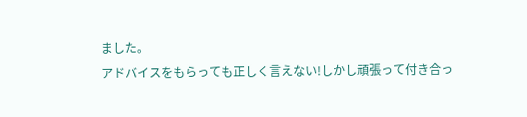ました。
アドバイスをもらっても正しく言えない!しかし頑張って付き合っ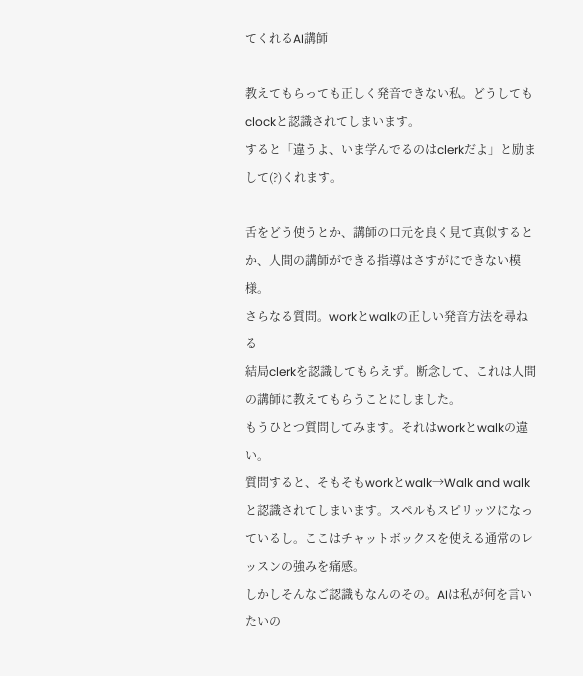てくれるAI講師

教えてもらっても正しく発音できない私。どうしてもclockと認識されてしまいます。
すると「違うよ、いま学んでるのはclerkだよ」と励まして(?)くれます。

舌をどう使うとか、講師の口元を良く見て真似するとか、人間の講師ができる指導はさすがにできない模様。
さらなる質問。workとwalkの正しい発音方法を尋ねる
結局clerkを認識してもらえず。断念して、これは人間の講師に教えてもらうことにしました。
もうひとつ質問してみます。それはworkとwalkの違い。
質問すると、そもそもworkとwalk→Walk and walkと認識されてしまいます。スペルもスピリッツになっているし。ここはチャットボックスを使える通常のレッスンの強みを痛感。
しかしそんなご認識もなんのその。AIは私が何を言いたいの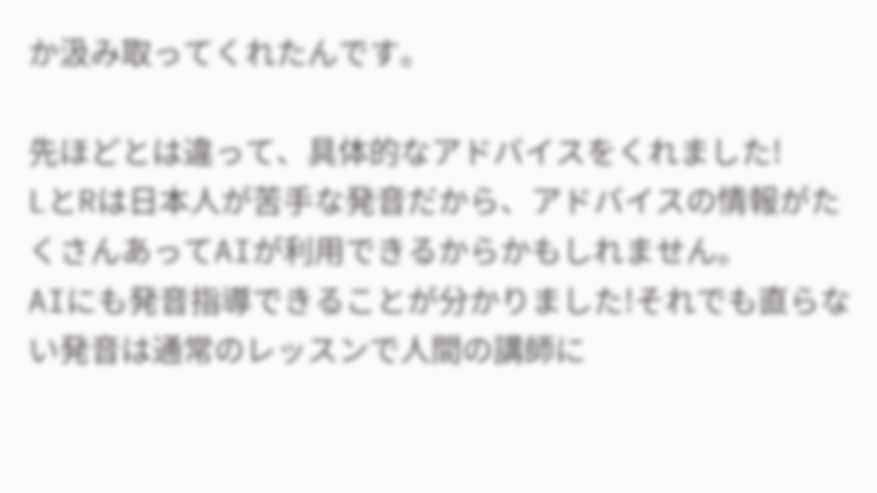か汲み取ってくれたんです。

先ほどとは違って、具体的なアドバイスをくれました!
LとRは日本人が苦手な発音だから、アドバイスの情報がたくさんあってAIが利用できるからかもしれません。
AIにも発音指導できることが分かりました!それでも直らない発音は通常のレッスンで人間の講師に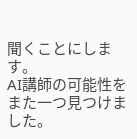聞くことにします。
AI講師の可能性をまた一つ見つけました。